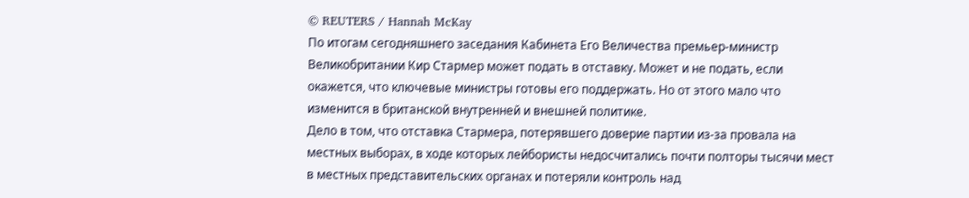© REUTERS / Hannah McKay
По итогам сегодняшнего заседания Кабинета Его Величества премьер-министр Великобритании Кир Стармер может подать в отставку. Может и не подать, если окажется, что ключевые министры готовы его поддержать. Но от этого мало что изменится в британской внутренней и внешней политике.
Дело в том, что отставка Стармера, потерявшего доверие партии из-за провала на местных выборах, в ходе которых лейбористы недосчитались почти полторы тысячи мест в местных представительских органах и потеряли контроль над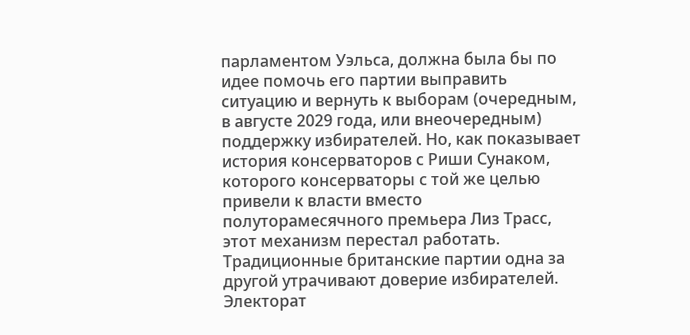парламентом Уэльса, должна была бы по идее помочь его партии выправить ситуацию и вернуть к выборам (очередным, в августе 2029 года, или внеочередным) поддержку избирателей. Но, как показывает история консерваторов с Риши Сунаком, которого консерваторы с той же целью привели к власти вместо полуторамесячного премьера Лиз Трасс, этот механизм перестал работать. Традиционные британские партии одна за другой утрачивают доверие избирателей. Электорат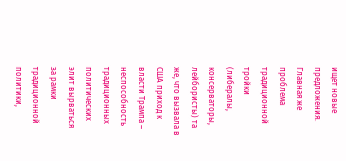ищет новые предложения. Главная же проблема традиционной тройки (либералы, консерваторы, лейбористы) та же, что вызвала в США приход к власти Трампа – неспособность традиционных политических элит вырваться за рамки традиционной политики,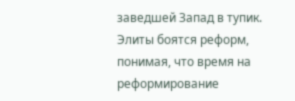заведшей Запад в тупик.
Элиты боятся реформ, понимая, что время на реформирование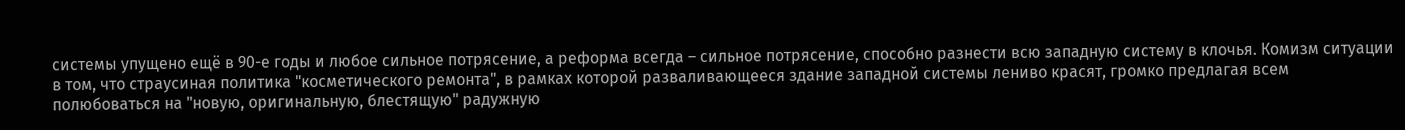системы упущено ещё в 90-е годы и любое сильное потрясение, а реформа всегда – сильное потрясение, способно разнести всю западную систему в клочья. Комизм ситуации в том, что страусиная политика "косметического ремонта", в рамках которой разваливающееся здание западной системы лениво красят, громко предлагая всем полюбоваться на "новую, оригинальную, блестящую" радужную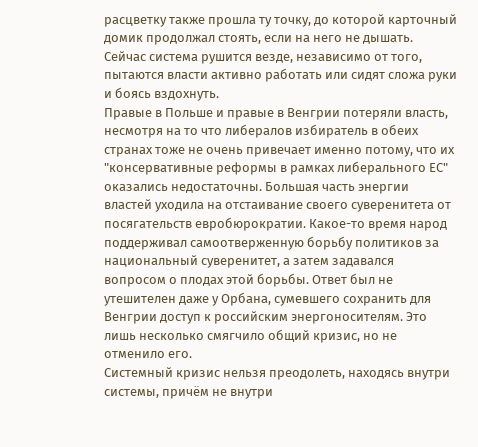расцветку также прошла ту точку, до которой карточный домик продолжал стоять, если на него не дышать. Сейчас система рушится везде, независимо от того, пытаются власти активно работать или сидят сложа руки и боясь вздохнуть.
Правые в Польше и правые в Венгрии потеряли власть, несмотря на то что либералов избиратель в обеих странах тоже не очень привечает именно потому, что их "консервативные реформы в рамках либерального ЕС" оказались недостаточны. Большая часть энергии властей уходила на отстаивание своего суверенитета от посягательств евробюрократии. Какое-то время народ поддерживал самоотверженную борьбу политиков за национальный суверенитет, а затем задавался вопросом о плодах этой борьбы. Ответ был не утешителен даже у Орбана, сумевшего сохранить для Венгрии доступ к российским энергоносителям. Это лишь несколько смягчило общий кризис, но не отменило его.
Системный кризис нельзя преодолеть, находясь внутри системы, причём не внутри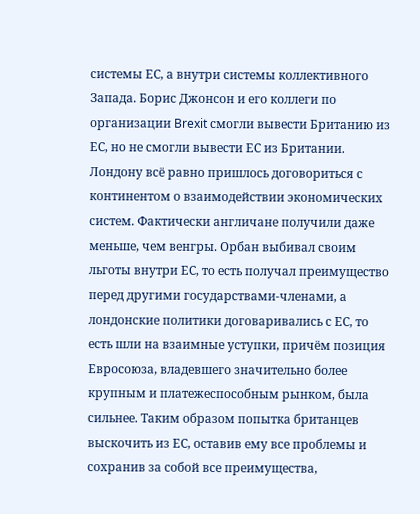системы ЕС, а внутри системы коллективного Запада. Борис Джонсон и его коллеги по организации Brexit смогли вывести Британию из ЕС, но не смогли вывести ЕС из Британии. Лондону всё равно пришлось договориться с континентом о взаимодействии экономических систем. Фактически англичане получили даже меньше, чем венгры. Орбан выбивал своим льготы внутри ЕС, то есть получал преимущество перед другими государствами-членами, а лондонские политики договаривались с ЕС, то есть шли на взаимные уступки, причём позиция Евросоюза, владевшего значительно более крупным и платежеспособным рынком, была сильнее. Таким образом попытка британцев выскочить из ЕС, оставив ему все проблемы и сохранив за собой все преимущества,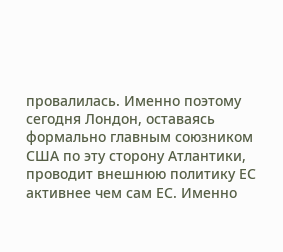провалилась. Именно поэтому сегодня Лондон, оставаясь формально главным союзником США по эту сторону Атлантики, проводит внешнюю политику ЕС активнее чем сам ЕС. Именно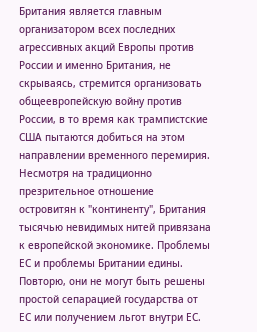Британия является главным организатором всех последних агрессивных акций Европы против России и именно Британия, не скрываясь, стремится организовать общеевропейскую войну против России, в то время как трампистские США пытаются добиться на этом направлении временного перемирия.
Несмотря на традиционно презрительное отношение островитян к "континенту", Британия тысячью невидимых нитей привязана к европейской экономике. Проблемы ЕС и проблемы Британии едины. Повторю, они не могут быть решены простой сепарацией государства от ЕС или получением льгот внутри ЕС.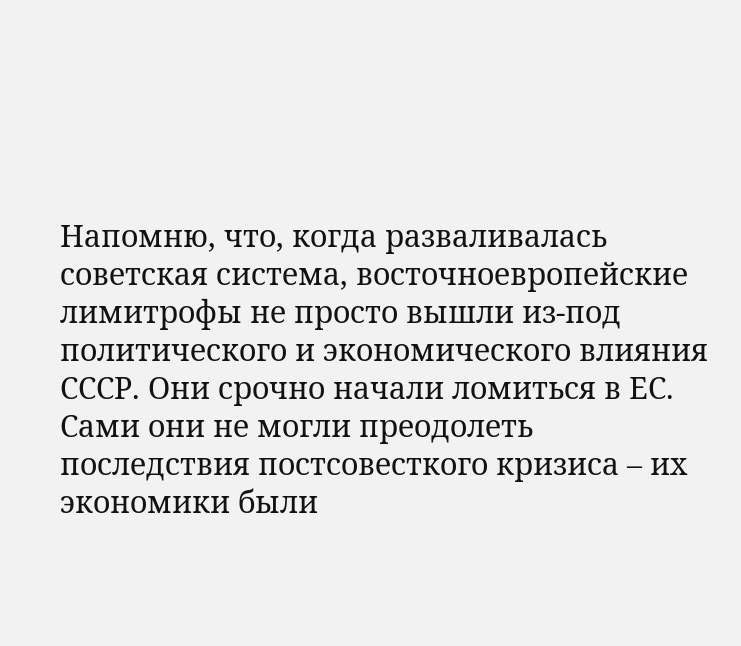Напомню, что, когда разваливалась советская система, восточноевропейские лимитрофы не просто вышли из-под политического и экономического влияния СССР. Они срочно начали ломиться в ЕС. Сами они не могли преодолеть последствия постсовесткого кризиса – их экономики были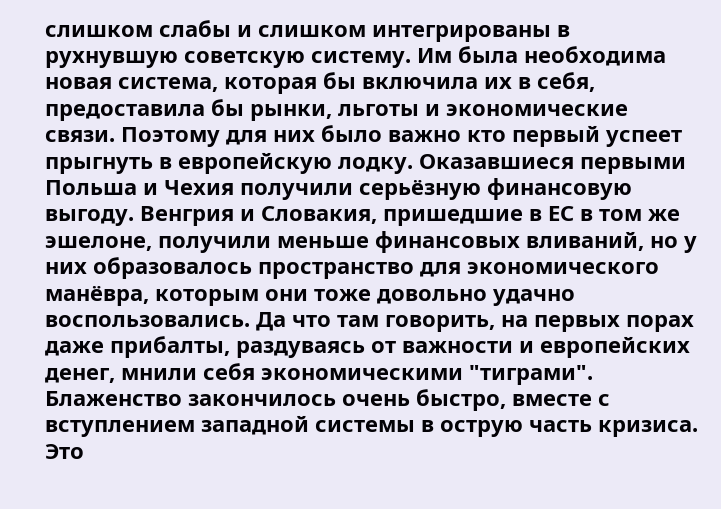слишком слабы и слишком интегрированы в рухнувшую советскую систему. Им была необходима новая система, которая бы включила их в себя, предоставила бы рынки, льготы и экономические связи. Поэтому для них было важно кто первый успеет прыгнуть в европейскую лодку. Оказавшиеся первыми Польша и Чехия получили серьёзную финансовую выгоду. Венгрия и Словакия, пришедшие в ЕС в том же эшелоне, получили меньше финансовых вливаний, но у них образовалось пространство для экономического манёвра, которым они тоже довольно удачно воспользовались. Да что там говорить, на первых порах даже прибалты, раздуваясь от важности и европейских денег, мнили себя экономическими "тиграми".
Блаженство закончилось очень быстро, вместе с вступлением западной системы в острую часть кризиса. Это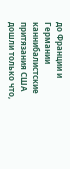до Франции и Германии каннибалистские притязания США дошли только что,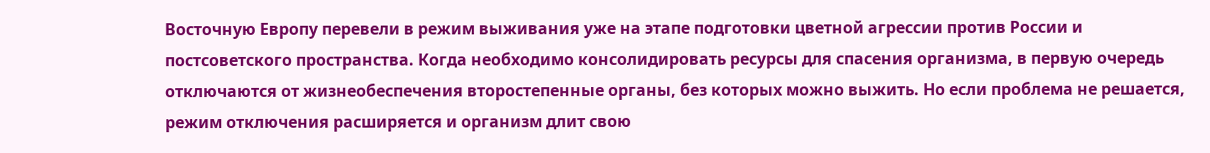Восточную Европу перевели в режим выживания уже на этапе подготовки цветной агрессии против России и постсоветского пространства. Когда необходимо консолидировать ресурсы для спасения организма, в первую очередь отключаются от жизнеобеспечения второстепенные органы, без которых можно выжить. Но если проблема не решается, режим отключения расширяется и организм длит свою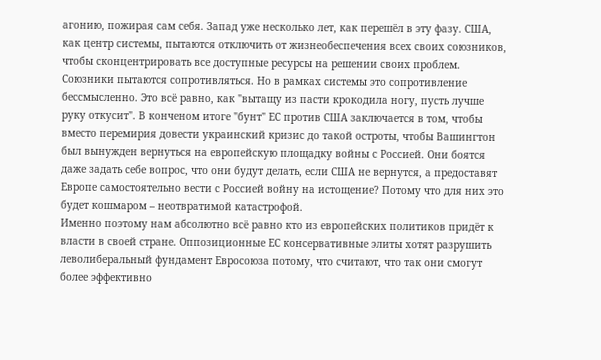агонию, пожирая сам себя. Запад уже несколько лет, как перешёл в эту фазу. США, как центр системы, пытаются отключить от жизнеобеспечения всех своих союзников, чтобы сконцентрировать все доступные ресурсы на решении своих проблем.
Союзники пытаются сопротивляться. Но в рамках системы это сопротивление бессмысленно. Это всё равно, как "вытащу из пасти крокодила ногу, пусть лучше руку откусит". В конченом итоге "бунт" ЕС против США заключается в том, чтобы вместо перемирия довести украинский кризис до такой остроты, чтобы Вашингтон был вынужден вернуться на европейскую площадку войны с Россией. Они боятся даже задать себе вопрос, что они будут делать, если США не вернутся, а предоставят Европе самостоятельно вести с Россией войну на истощение? Потому что для них это будет кошмаром – неотвратимой катастрофой.
Именно поэтому нам абсолютно всё равно кто из европейских политиков придёт к власти в своей стране. Оппозиционные ЕС консервативные элиты хотят разрушить леволиберальный фундамент Евросоюза потому, что считают, что так они смогут более эффективно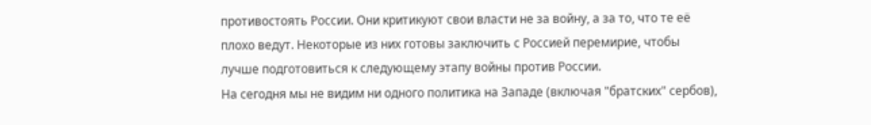противостоять России. Они критикуют свои власти не за войну, а за то, что те её плохо ведут. Некоторые из них готовы заключить с Россией перемирие, чтобы лучше подготовиться к следующему этапу войны против России.
На сегодня мы не видим ни одного политика на Западе (включая "братских" сербов),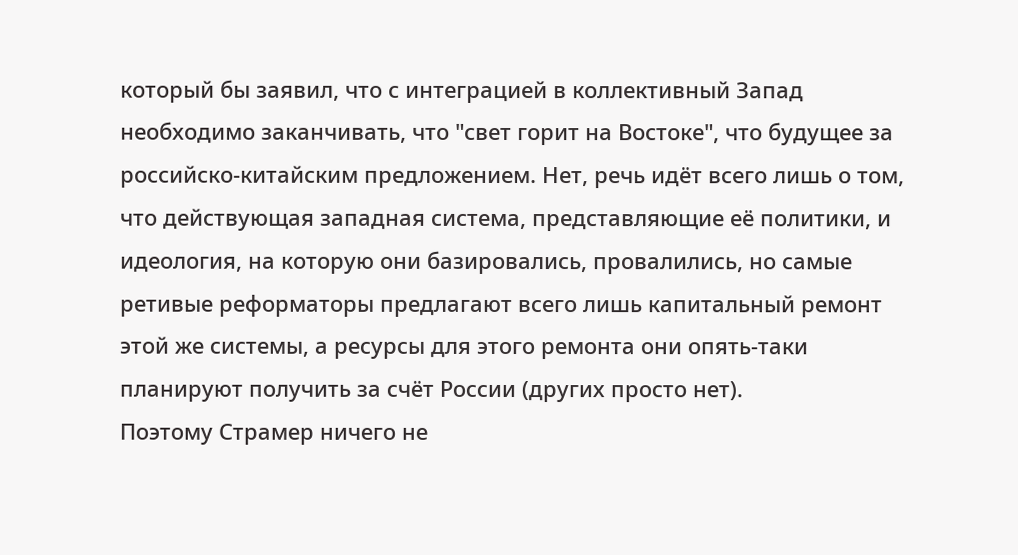который бы заявил, что с интеграцией в коллективный Запад необходимо заканчивать, что "свет горит на Востоке", что будущее за российско-китайским предложением. Нет, речь идёт всего лишь о том, что действующая западная система, представляющие её политики, и идеология, на которую они базировались, провалились, но самые ретивые реформаторы предлагают всего лишь капитальный ремонт этой же системы, а ресурсы для этого ремонта они опять-таки планируют получить за счёт России (других просто нет).
Поэтому Страмер ничего не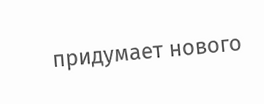придумает нового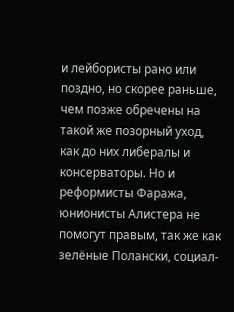и лейбористы рано или поздно, но скорее раньше, чем позже обречены на такой же позорный уход, как до них либералы и консерваторы. Но и реформисты Фаража, юнионисты Алистера не помогут правым, так же как зелёные Полански, социал-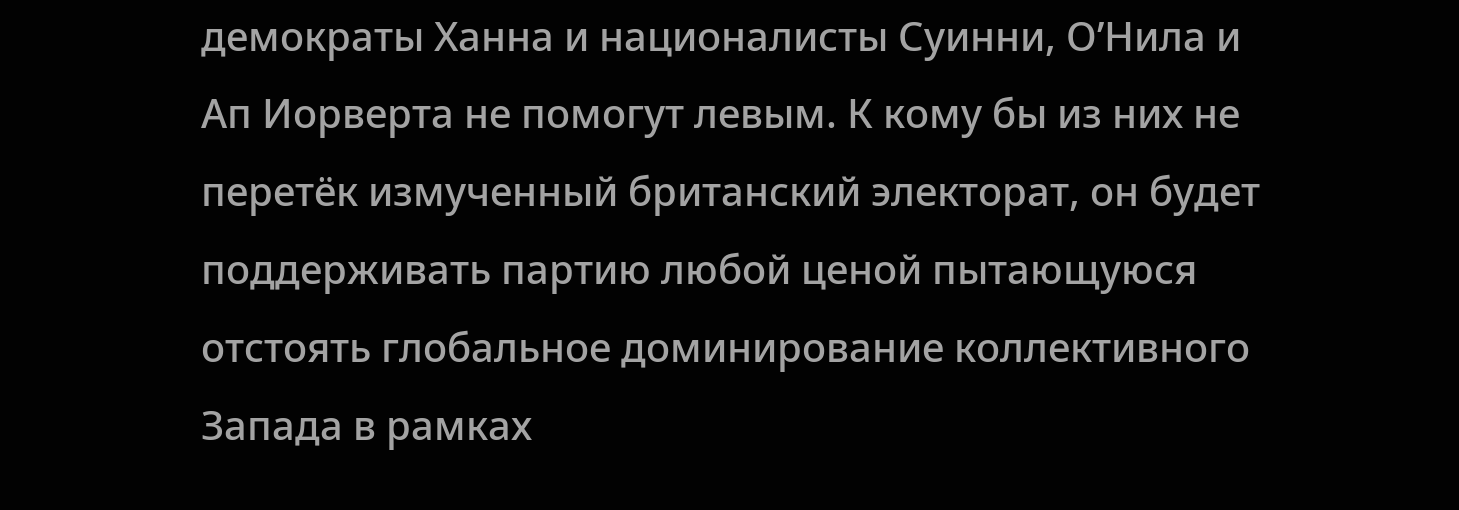демократы Ханна и националисты Суинни, О’Нила и Ап Иорверта не помогут левым. К кому бы из них не перетёк измученный британский электорат, он будет поддерживать партию любой ценой пытающуюся отстоять глобальное доминирование коллективного Запада в рамках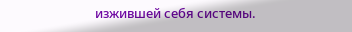изжившей себя системы.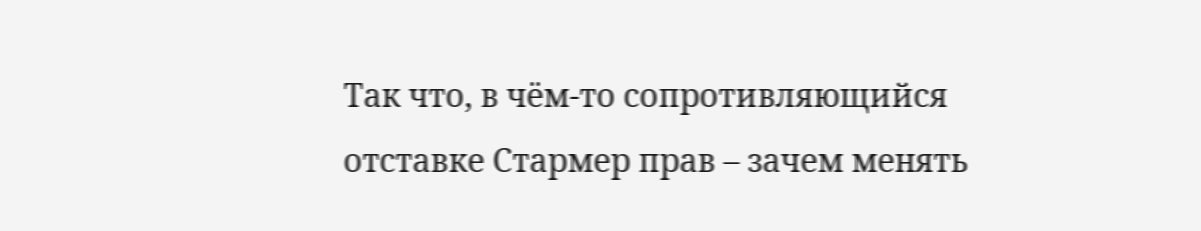Так что, в чём-то сопротивляющийся отставке Стармер прав – зачем менять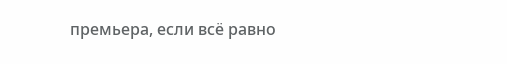премьера, если всё равно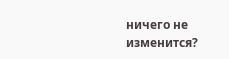ничего не изменится?